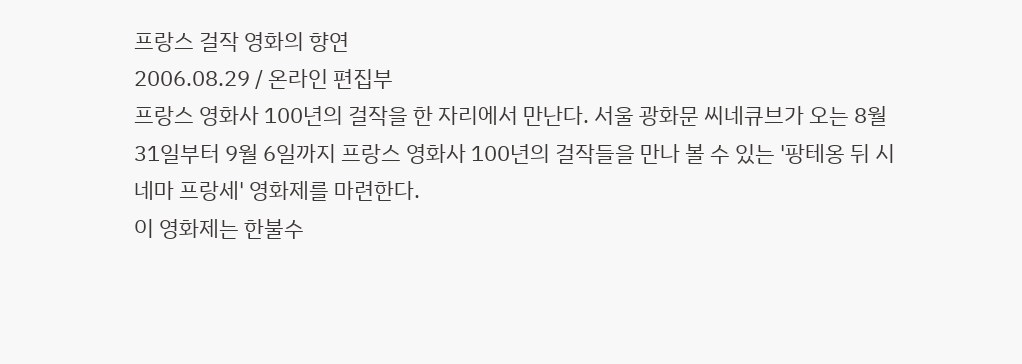프랑스 걸작 영화의 향연
2006.08.29 / 온라인 편집부
프랑스 영화사 100년의 걸작을 한 자리에서 만난다. 서울 광화문 씨네큐브가 오는 8월 31일부터 9월 6일까지 프랑스 영화사 100년의 걸작들을 만나 볼 수 있는 '팡테옹 뒤 시네마 프랑세' 영화제를 마련한다.
이 영화제는 한불수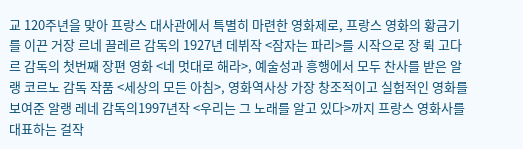교 120주년을 맞아 프랑스 대사관에서 특별히 마련한 영화제로, 프랑스 영화의 황금기를 이끈 거장 르네 끌레르 감독의 1927년 데뷔작 <잠자는 파리>를 시작으로 장 뤽 고다르 감독의 첫번째 장편 영화 <네 멋대로 해라>, 예술성과 흥행에서 모두 찬사를 받은 알랭 코르노 감독 작품 <세상의 모든 아침>, 영화역사상 가장 창조적이고 실험적인 영화를 보여준 알랭 레네 감독의1997년작 <우리는 그 노래를 알고 있다>까지 프랑스 영화사를 대표하는 걸작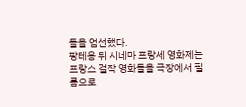들을 엄선했다.
팡테옹 뒤 시네마 프랑세 영화제는 프랑스 걸작 영화들을 극장에서 필름으로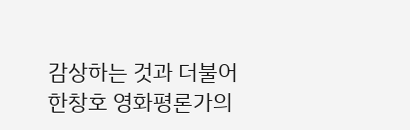감상하는 것과 더불어 한창호 영화평론가의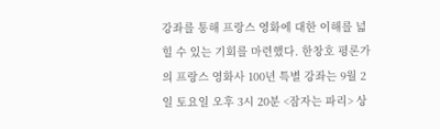강좌를 통해 프랑스 영화에 대한 이해를 넓힐 수 있는 기회를 마련했다. 한창호 평론가의 프랑스 영화사 100년 특별 강좌는 9월 2일 토요일 오후 3시 20분 <잠자는 파리> 상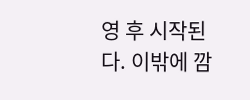영 후 시작된다. 이밖에 깜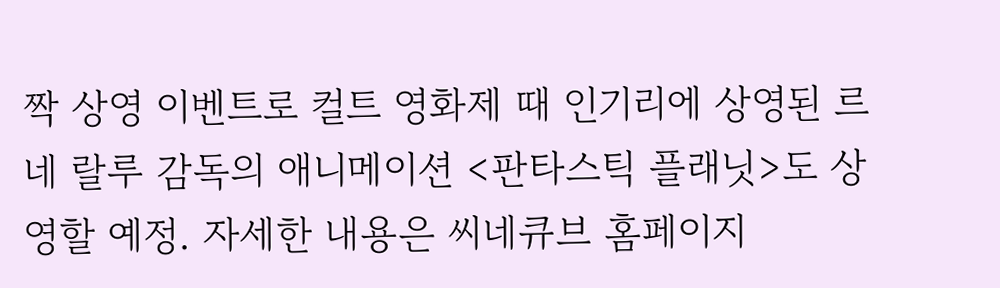짝 상영 이벤트로 컬트 영화제 때 인기리에 상영된 르네 랄루 감독의 애니메이션 <판타스틱 플래닛>도 상영할 예정. 자세한 내용은 씨네큐브 홈페이지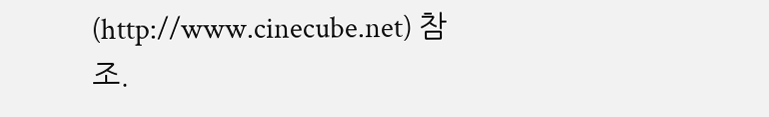(http://www.cinecube.net) 참조.